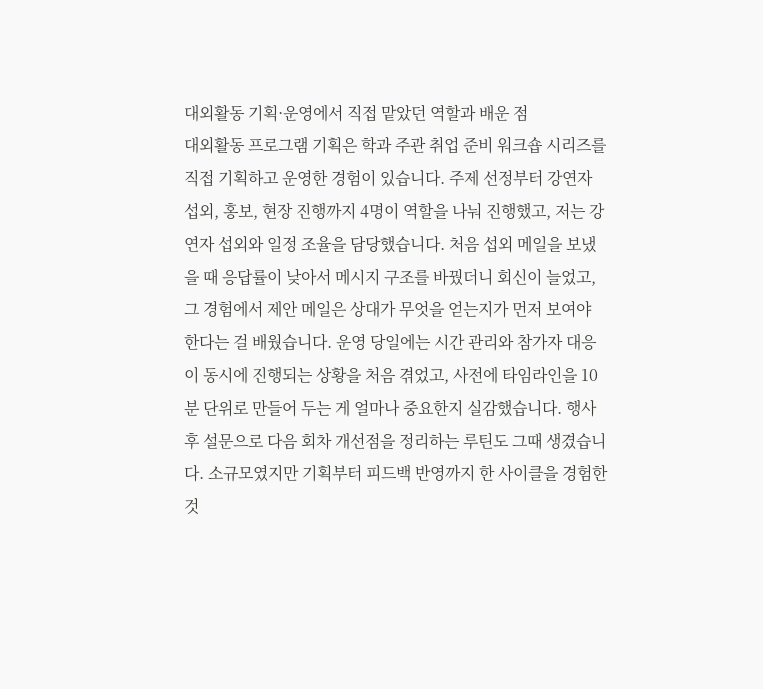대외활동 기획·운영에서 직접 맡았던 역할과 배운 점
대외활동 프로그램 기획은 학과 주관 취업 준비 워크숍 시리즈를 직접 기획하고 운영한 경험이 있습니다. 주제 선정부터 강연자 섭외, 홍보, 현장 진행까지 4명이 역할을 나눠 진행했고, 저는 강연자 섭외와 일정 조율을 담당했습니다. 처음 섭외 메일을 보냈을 때 응답률이 낮아서 메시지 구조를 바꿨더니 회신이 늘었고, 그 경험에서 제안 메일은 상대가 무엇을 얻는지가 먼저 보여야 한다는 걸 배웠습니다. 운영 당일에는 시간 관리와 참가자 대응이 동시에 진행되는 상황을 처음 겪었고, 사전에 타임라인을 10분 단위로 만들어 두는 게 얼마나 중요한지 실감했습니다. 행사 후 설문으로 다음 회차 개선점을 정리하는 루틴도 그때 생겼습니다. 소규모였지만 기획부터 피드백 반영까지 한 사이클을 경험한 것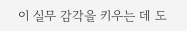이 실무 감각을 키우는 데 도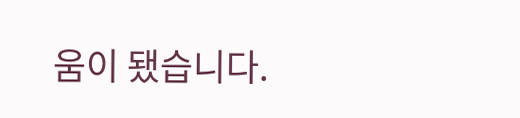움이 됐습니다.